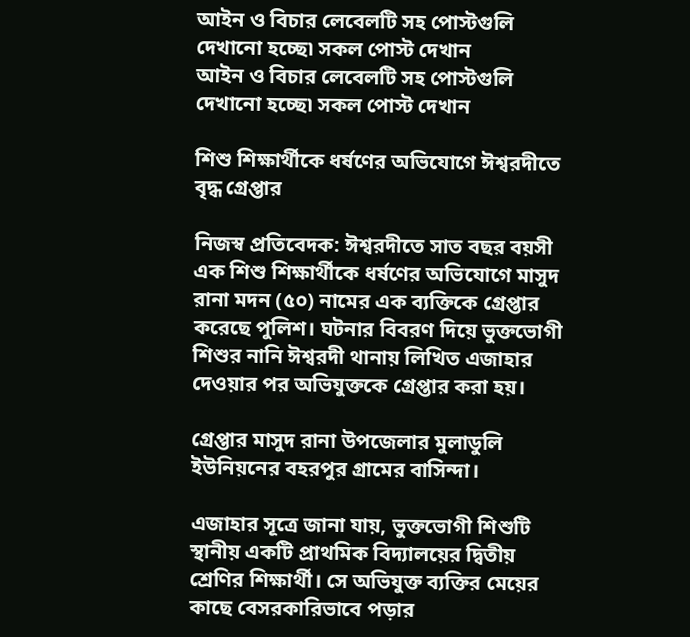আইন ও বিচার লেবেলটি সহ পোস্টগুলি দেখানো হচ্ছে৷ সকল পোস্ট দেখান
আইন ও বিচার লেবেলটি সহ পোস্টগুলি দেখানো হচ্ছে৷ সকল পোস্ট দেখান

শিশু শিক্ষার্থীকে ধর্ষণের অভিযোগে ঈশ্বরদীতে বৃদ্ধ গ্রেপ্তার

নিজস্ব প্রতিবেদক: ঈশ্বরদীতে সাত বছর বয়সী এক শিশু শিক্ষার্থীকে ধর্ষণের অভিযোগে মাসুদ রানা মদন (৫০) নামের এক ব্যক্তিকে গ্রেপ্তার করেছে পুলিশ। ঘটনার বিবরণ দিয়ে ভুক্তভোগী শিশুর নানি ঈশ্বরদী থানায় লিখিত এজাহার দেওয়ার পর অভিযুক্তকে গ্রেপ্তার করা হয়।

গ্রেপ্তার মাসুদ রানা উপজেলার মুলাডুলি ইউনিয়নের বহরপুর গ্রামের বাসিন্দা।

এজাহার সূত্রে জানা যায়, ভুক্তভোগী শিশুটি স্থানীয় একটি প্রাথমিক বিদ্যালয়ের দ্বিতীয় শ্রেণির শিক্ষার্থী। সে অভিযুক্ত ব্যক্তির মেয়ের কাছে বেসরকারিভাবে পড়ার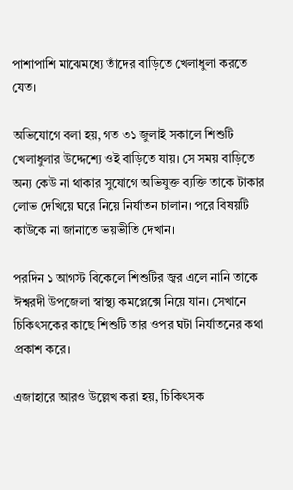পাশাপাশি মাঝেমধ্যে তাঁদের বাড়িতে খেলাধুলা করতে যেত।

অভিযোগে বলা হয়, গত ৩১ জুলাই সকালে শিশুটি খেলাধুলার উদ্দেশ্যে ওই বাড়িতে যায়। সে সময় বাড়িতে অন্য কেউ না থাকার সুযোগে অভিযুক্ত ব্যক্তি তাকে টাকার লোভ দেখিয়ে ঘরে নিয়ে নির্যাতন চালান। পরে বিষয়টি কাউকে না জানাতে ভয়ভীতি দেখান।

পরদিন ১ আগস্ট বিকেলে শিশুটির জ্বর এলে নানি তাকে ঈশ্বরদী উপজেলা স্বাস্থ্য কমপ্লেক্সে নিয়ে যান। সেখানে চিকিৎসকের কাছে শিশুটি তার ওপর ঘটা নির্যাতনের কথা প্রকাশ করে।

এজাহারে আরও উল্লেখ করা হয়, চিকিৎসক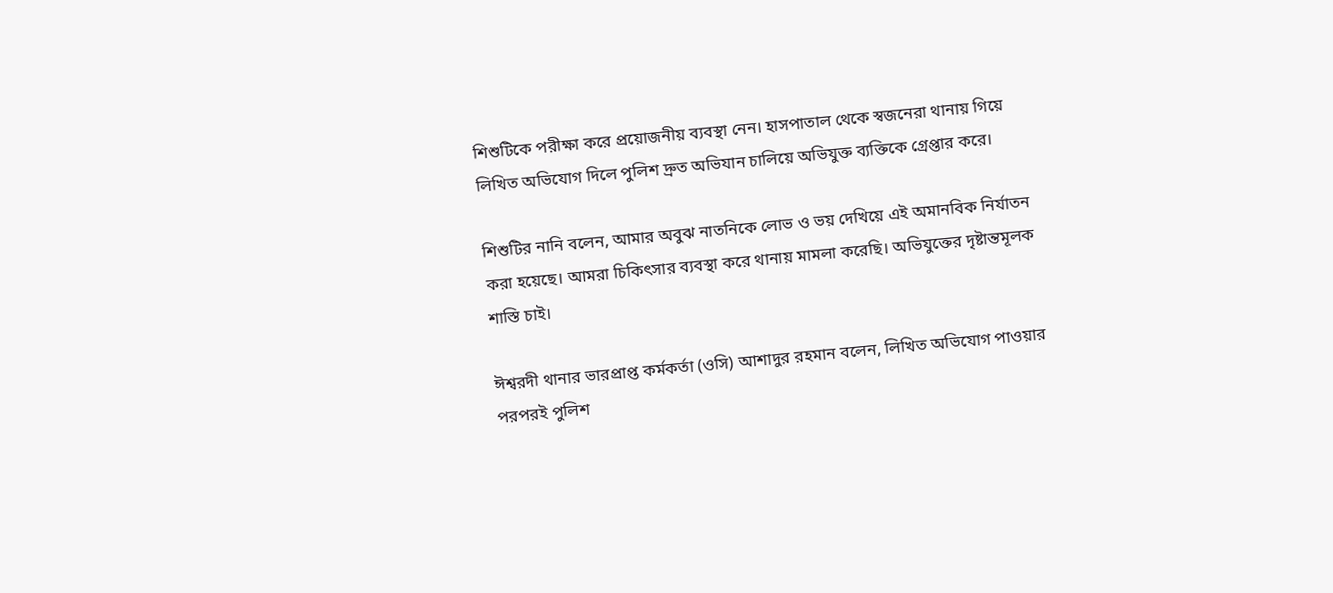শিশুটিকে পরীক্ষা করে প্রয়োজনীয় ব্যবস্থা নেন। হাসপাতাল থেকে স্বজনেরা থানায় গিয়ে লিখিত অভিযোগ দিলে পুলিশ দ্রুত অভিযান চালিয়ে অভিযুক্ত ব্যক্তিকে গ্রেপ্তার করে।

শিশুটির নানি বলেন, আমার অবুঝ নাতনিকে লোভ ও ভয় দেখিয়ে এই অমানবিক নির্যাতন করা হয়েছে। আমরা চিকিৎসার ব্যবস্থা করে থানায় মামলা করেছি। অভিযুক্তের দৃষ্টান্তমূলক শাস্তি চাই।

ঈশ্বরদী থানার ভারপ্রাপ্ত কর্মকর্তা (ওসি) আশাদুর রহমান বলেন, লিখিত অভিযোগ পাওয়ার পরপরই পুলিশ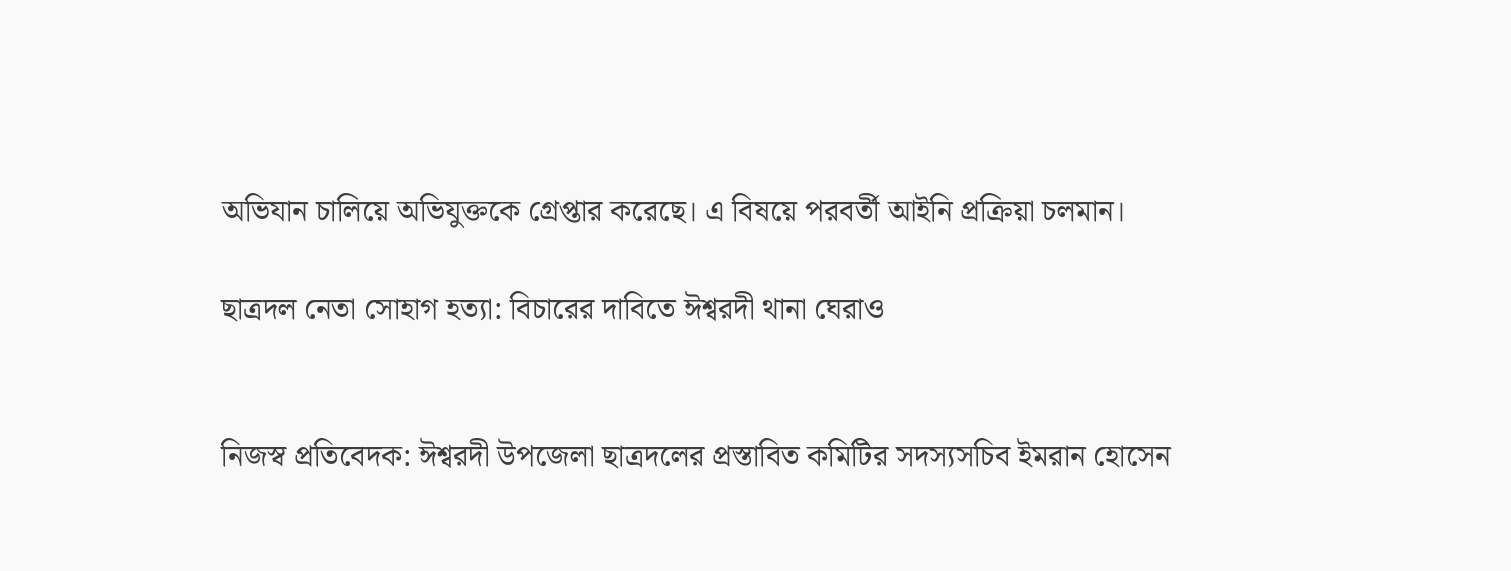অভিযান চালিয়ে অভিযুক্তকে গ্রেপ্তার করেছে। এ বিষয়ে পরবর্তী আইনি প্রক্রিয়া চলমান।

ছাত্রদল নেতা সোহাগ হত্যা: বিচারের দাবিতে ঈশ্বরদী থানা ঘেরাও


নিজস্ব প্রতিবেদক: ঈশ্বরদী উপজেলা ছাত্রদলের প্রস্তাবিত কমিটির সদস্যসচিব ইমরান হোসেন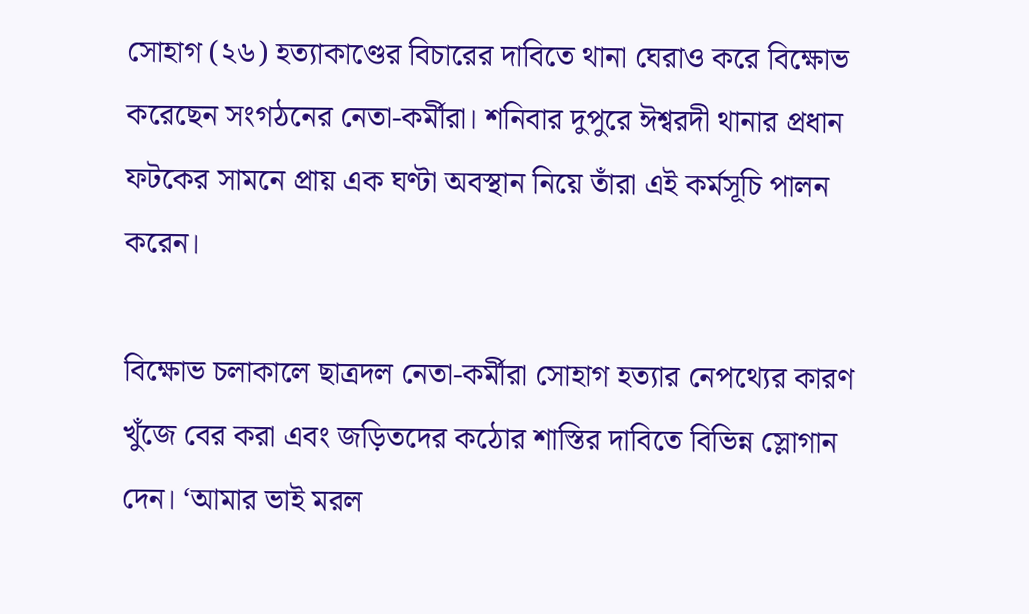সোহাগ (২৬) হত্যাকাণ্ডের বিচারের দাবিতে থানা ঘেরাও করে বিক্ষোভ করেছেন সংগঠনের নেতা-কর্মীরা। শনিবার দুপুরে ঈশ্বরদী থানার প্রধান ফটকের সামনে প্রায় এক ঘণ্টা অবস্থান নিয়ে তাঁরা এই কর্মসূচি পালন করেন।

বিক্ষোভ চলাকালে ছাত্রদল নেতা-কর্মীরা সোহাগ হত্যার নেপথ্যের কারণ খুঁজে বের করা এবং জড়িতদের কঠোর শাস্তির দাবিতে বিভিন্ন স্লোগান দেন। ‘আমার ভাই মরল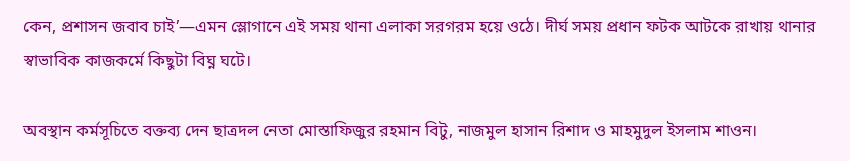কেন, প্রশাসন জবাব চাই’—এমন স্লোগানে এই সময় থানা এলাকা সরগরম হয়ে ওঠে। দীর্ঘ সময় প্রধান ফটক আটকে রাখায় থানার স্বাভাবিক কাজকর্মে কিছুটা বিঘ্ন ঘটে।

অবস্থান কর্মসূচিতে বক্তব্য দেন ছাত্রদল নেতা মোস্তাফিজুর রহমান বিটু, নাজমুল হাসান রিশাদ ও মাহমুদুল ইসলাম শাওন।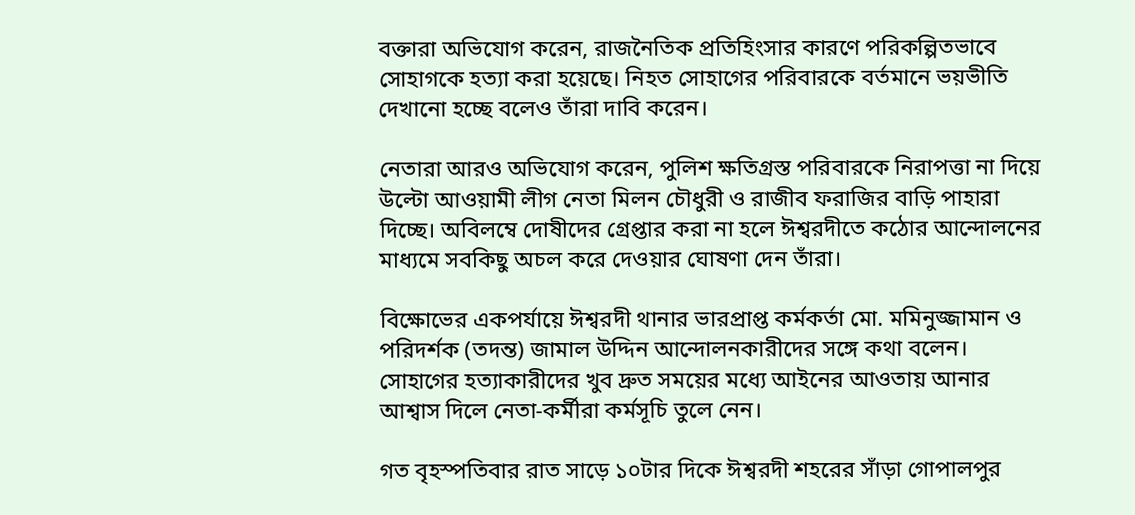বক্তারা অভিযোগ করেন, রাজনৈতিক প্রতিহিংসার কারণে পরিকল্পিতভাবে সোহাগকে হত্যা করা হয়েছে। নিহত সোহাগের পরিবারকে বর্তমানে ভয়ভীতি দেখানো হচ্ছে বলেও তাঁরা দাবি করেন।

নেতারা আরও অভিযোগ করেন, পুলিশ ক্ষতিগ্রস্ত পরিবারকে নিরাপত্তা না দিয়ে উল্টো আওয়ামী লীগ নেতা মিলন চৌধুরী ও রাজীব ফরাজির বাড়ি পাহারা দিচ্ছে। অবিলম্বে দোষীদের গ্রেপ্তার করা না হলে ঈশ্বরদীতে কঠোর আন্দোলনের মাধ্যমে সবকিছু অচল করে দেওয়ার ঘোষণা দেন তাঁরা।

বিক্ষোভের একপর্যায়ে ঈশ্বরদী থানার ভারপ্রাপ্ত কর্মকর্তা মো. মমিনুজ্জামান ও পরিদর্শক (তদন্ত) জামাল উদ্দিন আন্দোলনকারীদের সঙ্গে কথা বলেন। সোহাগের হত্যাকারীদের খুব দ্রুত সময়ের মধ্যে আইনের আওতায় আনার আশ্বাস দিলে নেতা-কর্মীরা কর্মসূচি তুলে নেন।

গত বৃহস্পতিবার রাত সাড়ে ১০টার দিকে ঈশ্বরদী শহরের সাঁড়া গোপালপুর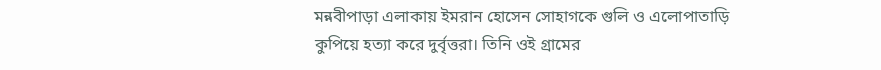মন্নবীপাড়া এলাকায় ইমরান হোসেন সোহাগকে গুলি ও এলোপাতাড়ি কুপিয়ে হত্যা করে দুর্বৃত্তরা। তিনি ওই গ্রামের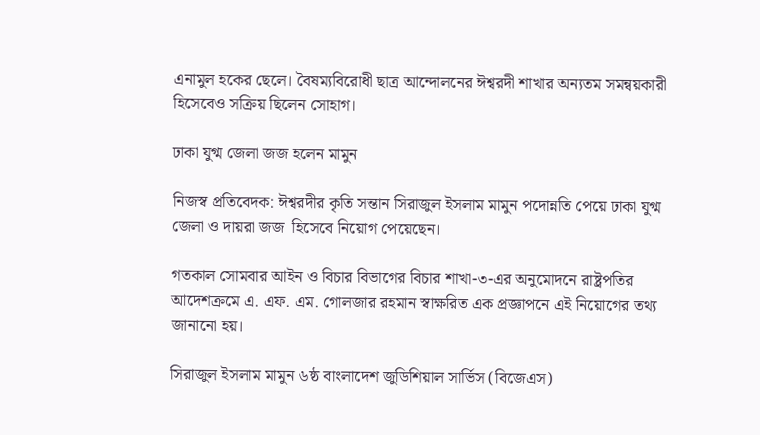এনামুল হকের ছেলে। বৈষম্যবিরোধী ছাত্র আন্দোলনের ঈশ্বরদী শাখার অন্যতম সমন্বয়কারী হিসেবেও সক্রিয় ছিলেন সোহাগ।

ঢাকা যুগ্ম জেলা জজ হলেন মামুন

নিজস্ব প্রতিবেদক: ঈশ্বরদীর কৃতি সন্তান সিরাজুল ইসলাম মামুন পদোন্নতি পেয়ে ঢাকা যুগ্ম জেলা ও দায়রা জজ  হিসেবে নিয়োগ পেয়েছেন।

গতকাল সোমবার আইন ও বিচার বিভাগের বিচার শাখা-৩-এর অনুমোদনে রাষ্ট্রপতির আদেশক্রমে এ. এফ. এম. গোলজার রহমান স্বাক্ষরিত এক প্রজ্ঞাপনে এই নিয়োগের তথ্য জানানো হয়।

সিরাজুল ইসলাম মামুন ৬ষ্ঠ বাংলাদেশ জুডিশিয়াল সার্ভিস (বিজেএস)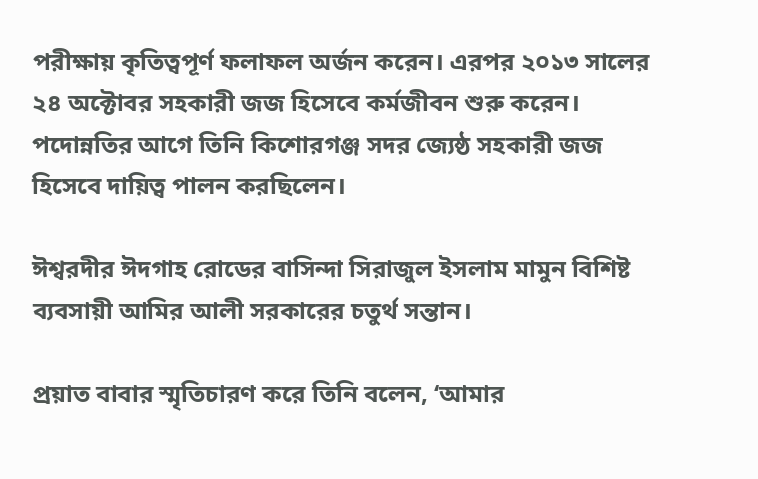পরীক্ষায় কৃতিত্বপূর্ণ ফলাফল অর্জন করেন। এরপর ২০১৩ সালের ২৪ অক্টোবর সহকারী জজ হিসেবে কর্মজীবন শুরু করেন। পদোন্নতির আগে তিনি কিশোরগঞ্জ সদর জ্যেষ্ঠ সহকারী জজ হিসেবে দায়িত্ব পালন করছিলেন।

ঈশ্বরদীর ঈদগাহ রোডের বাসিন্দা সিরাজুল ইসলাম মামুন বিশিষ্ট ব্যবসায়ী আমির আলী সরকারের চতুর্থ সন্তান।

প্রয়াত বাবার স্মৃতিচারণ করে তিনি বলেন, ‘আমার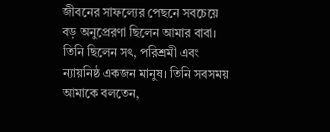জীবনের সাফল্যের পেছনে সবচেয়ে বড় অনুপ্রেরণা ছিলেন আমার বাবা। তিনি ছিলেন সৎ, পরিশ্রমী এবং ন্যায়নিষ্ঠ একজন মানুষ। তিনি সবসময় আমাকে বলতেন,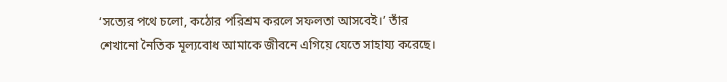‘সত্যের পথে চলো, কঠোর পরিশ্রম করলে সফলতা আসবেই।’ তাঁর শেখানো নৈতিক মূল্যবোধ আমাকে জীবনে এগিয়ে যেতে সাহায্য করেছে।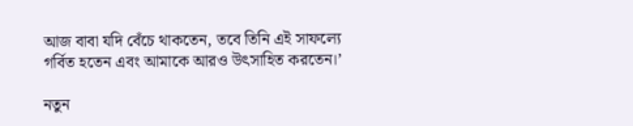আজ বাবা যদি বেঁচে থাকতেন, তবে তিনি এই সাফল্যে গর্বিত হতেন এবং আমাকে আরও উৎসাহিত করতেন।’

নতুন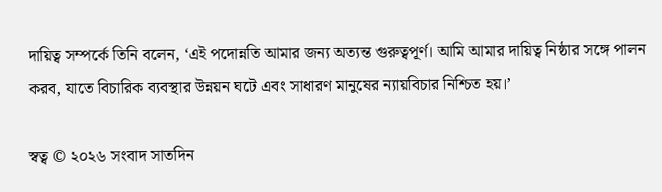দায়িত্ব সম্পর্কে তিনি বলেন, ‘এই পদোন্নতি আমার জন্য অত্যন্ত গুরুত্বপূর্ণ। আমি আমার দায়িত্ব নিষ্ঠার সঙ্গে পালন করব, যাতে বিচারিক ব্যবস্থার উন্নয়ন ঘটে এবং সাধারণ মানুষের ন্যায়বিচার নিশ্চিত হয়।’

স্বত্ব © ২০২৬ সংবাদ সাতদিন